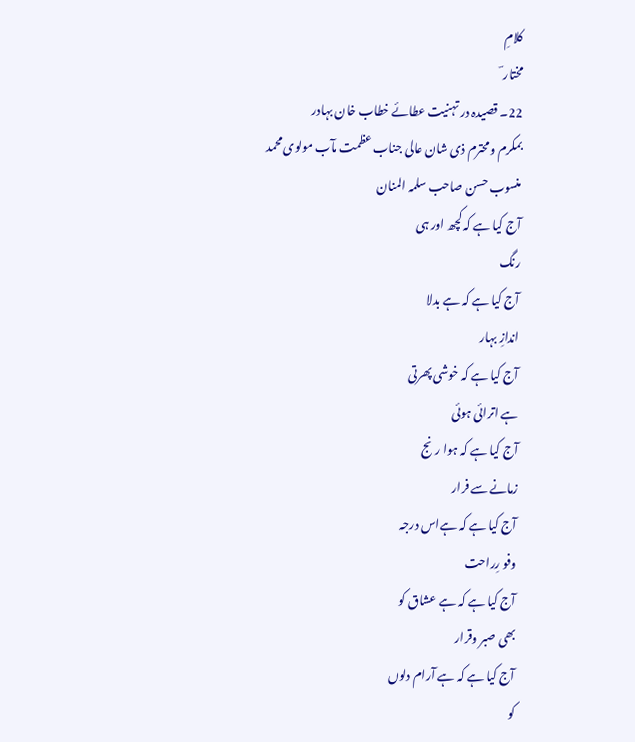کلامِ
مختار ؔ
22۔ قصیدہ در تہنیت عطائے خطاب خان بہادر
بمکرم ومحترم ذی شان عالی جناب عظمت مآب مولوی محمد
منسوب حسن صاحب سلمہ المنان
آج کیا ہے کہ کچھ اور ہی
رنگ
آج کیا ہے کہ ہے بدلا
اندازِ بہار
آج کیا ہے کہ خوشی پھرتی
ہے اترائی ہوئی
آج کیا ہے کہ ہوا رنج
زمانے سے فرار
آج کیا ہے کہ ہےاس درجہ
وفو رِراحت
آج کیا ہے کہ ہے عشاق کو
بھی صبر وقرار
آج کیا ہے کہ ہے آرام دلوں
کو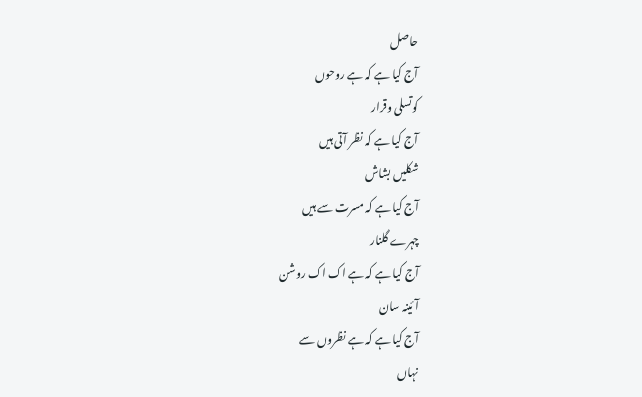حاصل
آج کیا ہے کہ ہے روحوں
کوتسلی وقرار
آج کیا ہے کہ نظر آتی ہیں
شکلیں بشاش
آج کیا ہے کہ مسرت سے ہیں
چہرے گلنار
آج کیا ہے کہ ہے اک اک روشن
آئینہ سان
آج کیا ہے کہ ہے نظروں سے
نہاں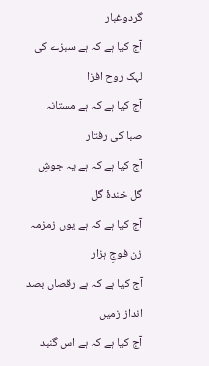گردوغبار
آج کیا ہے کہ ہے سبزے کی
لہک روح افزا
آج کیا ہے کہ ہے مستانہ
صبا کی رفتار
آج کیا ہے کہ ہے یہ جوشِ
گل خندۂ گل
آج کیا ہے کہ ہے یوں زمزمہ
زن فوجِ ہزار
آج کیا ہے کہ ہے رقصاں بصد
انداز زمیں
آج کیا ہے کہ ہے اس گنبد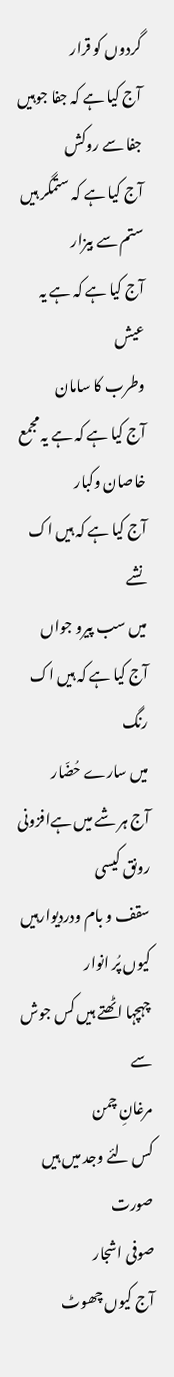گردوں کو قرار
آج کیا ہے کہ جفا جوہیں
جفا سے روکش
آج کیا ہے کہ ستمگر ہیں
ستم سے بیزار
آج کیا ہے کہ ہے یہ عیش
وطرب کا سامان
آج کیا ہے کہ ہے یہ مجمع
خاصان وکبار
آج کیا ہے کہ ہیں اک نشے
میں سب پیرو جواں
آج کیا ہے کہ ہیں اک رنگ
میں سارے حُضّار
آج ہر شے میں ہےافزونی
رونق کیسی
سقف و بام ودردیوارہیں
کیوں پُر انوار
چہچہا اٹھتے ہیں کس جوش سے
مرغانِ چمن
کس لئے وجد میں ہیں صورت
صوفی اشجار
آج کیوں چھوٹ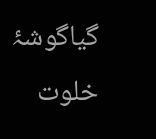گیاگوشۂ خلوت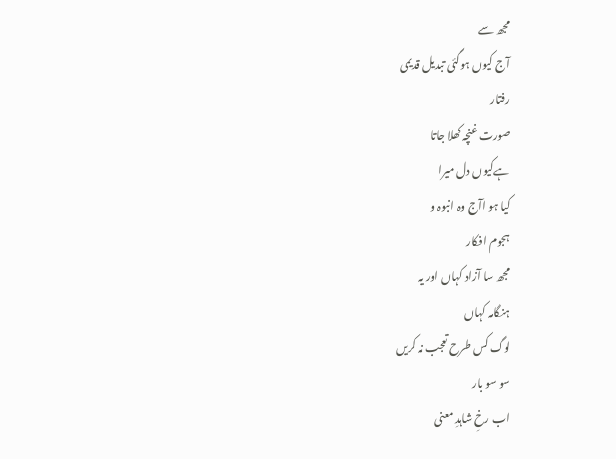مجھ سے
آج کیوں ہوگئی تبدیل قدیمی
رفتار
صورت غنچہ کھلا جاتا
ہےکیوں دل میرا
کیا ہو اآج وہ انبوہ و
ہجوم افکار
مجھ سا آزاد کہاں اور یہ
ہنگامہ کہاں
لوگ کس طرح تعجب نہ کریں
سو سو بار
اب رخِ شاہدِ معنی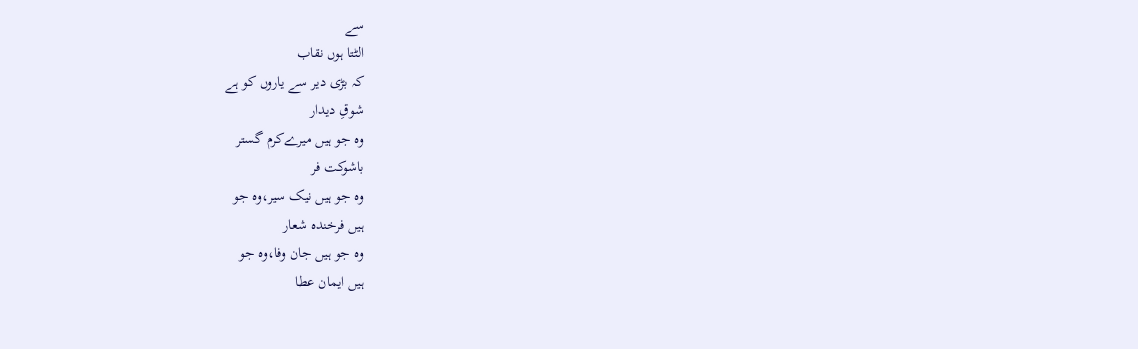سے
الٹتا ہوں نقاب
کہ بڑی دیر سے یاروں کو ہے
شوقِ دیدار
وہ جو ہیں میرےکرم گستر
باشوکت فر
وہ جو ہیں نیک سیر،وہ جو
ہیں فرخندہ شعار
وہ جو ہیں جان وفا،وہ جو
ہیں ایمان عطا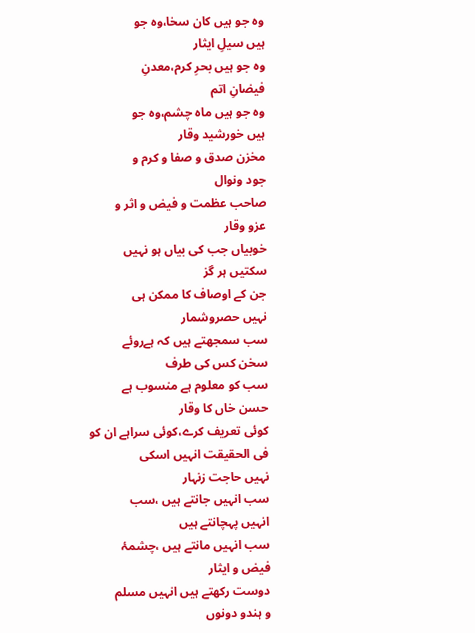وہ جو ہیں کان سخا،وہ جو
ہیں سیلِ ایثار
وہ جو ہیں بحرِ کرم،معدنِ
فیضانِ اتم
وہ جو ہیں ماہ چشم،وہ جو
ہیں خورشید وقار
مخزن صدق و صفا و کرم و
جود ونوال
صاحب عظمت و فیض و اثر و
عزو وقار
خوبیاں جب کی بیاں ہو نہیں
سکتیں ہر گز
جن کے اوصاف کا ممکن ہی
نہیں حصروشمار
سب سمجھتے ہیں کہ ہےروئے
سخن کس کی طرف
سب کو معلوم ہے منسوب ہے
حسن خاں کا وقار
کوئی تعریف کرے،کوئی سراہے ان کو
فی الحقیقت انہیں اسکی
نہیں حاجت زنہار
سب انہیں جانتے ہیں ،سب
انہیں پہچانتے ہیں
سب انہیں مانتے ہیں ،چشمۂ
فیض و ایثار
دوست رکھتے ہیں انہیں مسلم
و ہندو دونوں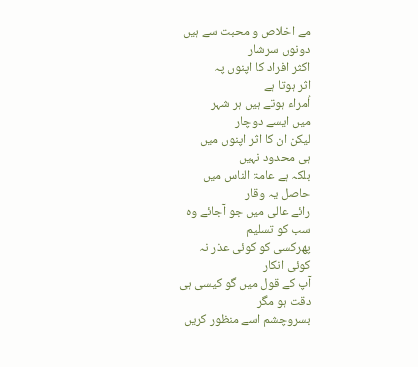مے اخلاص و محبت سے ہیں
دونوں سرشار
اکثر افراد کا اپنوں پہ
اثر ہوتا ہے
اُمراء ہوتے ہیں ہر شہر
میں ایسے دوچار
لیکن ان کا اثر اپنوں میں
ہی محدود نہیں
بلکہ ہے عامۃ الناس میں
حاصل یہ وقار
رائے عالی میں جو آجائے وہ
سب کو تسلیم
پھرکسی کو کوئی عذر نہ
کوئی انکار
آپ کے قول میں گو کیسی ہی
دقت ہو مگر
بسروچشم اسے منظور کریں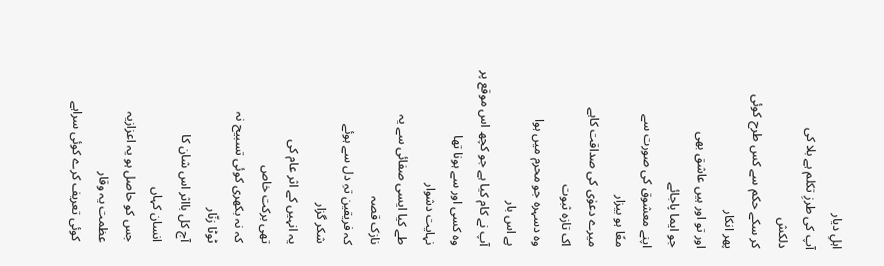اہلِ دیار
آپ کی طرزِ تکلم ہے بلا کی
دلکش
کر سکے حکم سے کس طرح کوئی
پھر انکار
اور تو اور ہیں عاشق بھی
جو ایما پاجائے
اپنے معشوق کی صورت سے
معًا ہو بیزار
میرے دعوٰی کی صداقت کاہے
اک تازہ ثبوت
وہ دسہرہ جو محرم میں ہوا
ہے اس بار
آپ نے کام کیا ہے جو کچھ اس موقع پر
وہ کسی اور سے ہونا تھا
نہایت دشوار
طے کیا ایسی صفائی سے یہ
نازک قصہ
کہ فریقین تہِ دل سے ہوئے
شکر گزار
یہ انہیں کے اثر عام کی
تھی برکت خاص
کہ نہ بکھری کوئی تسبیح نہ
ٹوٹا زنّار
آج کل بااثر اس شان کا
انسان کہاں
جس کو حاصل ہو یہ اعزازیہ
عظمت یہ وقار
کوئی تعریف کرے کوئی سراہے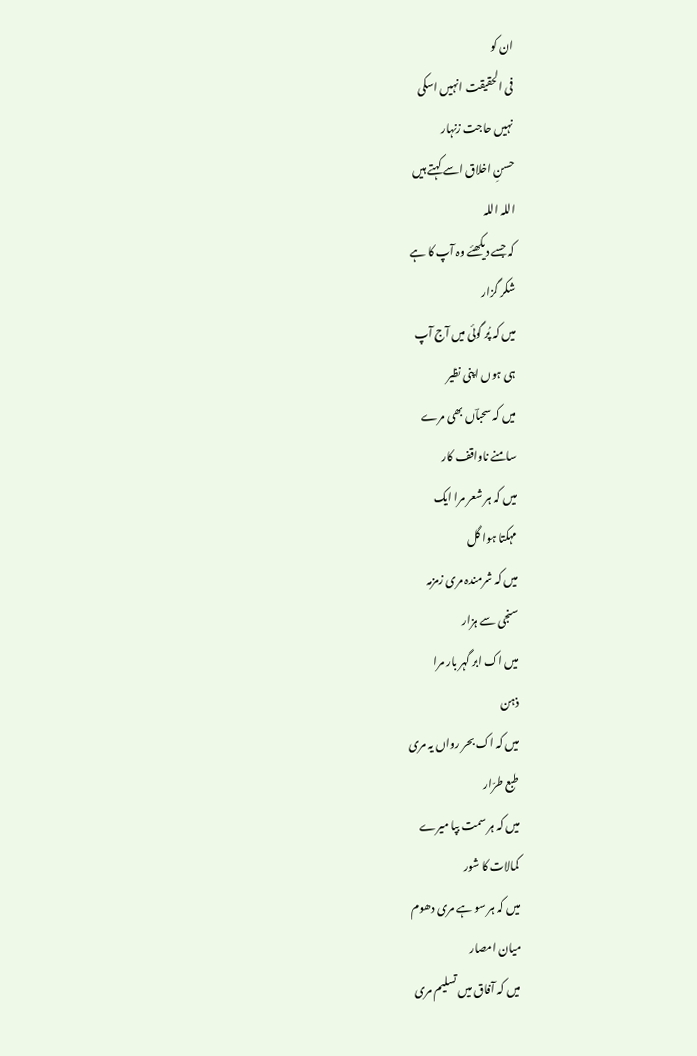ان کو
فی الحقیقت انہیں اسکی
نہیں حاجت زنہار
حسنِ اخلاق اسے کہتے ہیں
اللہ اللہ
کہ جسے دیکھئے وہ آپ کا ہے
شکر گزار
میں کہ پُر گوئی میں آج آپ
ہی ہوں اپنی نظیر
میں کہ سحباؔں بھی مرے
سامنے ناواقف کار
میں کہ ہر شعر مرا ایک
مہکتا ہوا گل
میں کہ شرمندہ مری زمزمہ
سنجی سے ہزار
میں اک ابر گہر بار مرا
ذہن
میں کہ اک بحر رواں یہ مری
طبع طرّار
میں کہ ہر سمت بپا میرے
کمالات کا شور
میں کہ ہر سو ہے مری دھوم
میان امصار
میں کہ آفاق میں تسلیم مری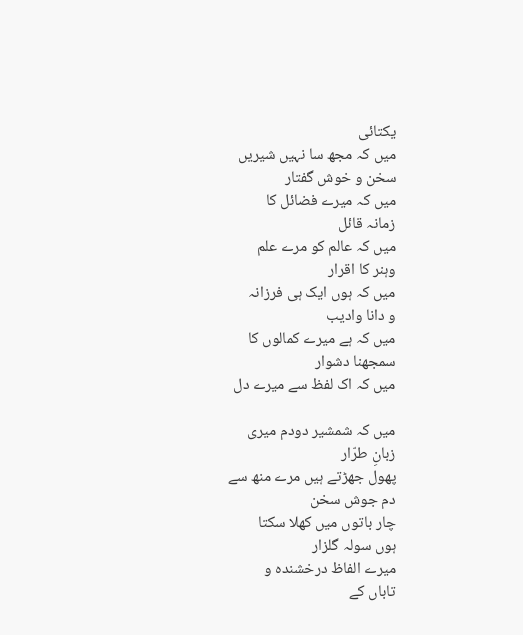یکتائی
میں کہ مجھ سا نہیں شیریں
سخن و خوش گفتار
میں کہ میرے فضائل کا
زمانہ قائل
میں کہ عالم کو مرے علم
وہنر کا اقرار
میں کہ ہوں ایک ہی فرزانہ
و دانا وادیب
میں کہ ہے میرے کمالوں کا
سمجھنا دشوار
میں کہ اک لفظ سے میرے دل

میں کہ شمشیر دودم میری
زبانِ طرّار
پھول جھڑتے ہیں مرے منھ سے
دم جوش سخن
چار باتوں میں کھلا سکتا
ہوں سولہ گلزار
میرے الفاظ درخشندہ و
تاباں کے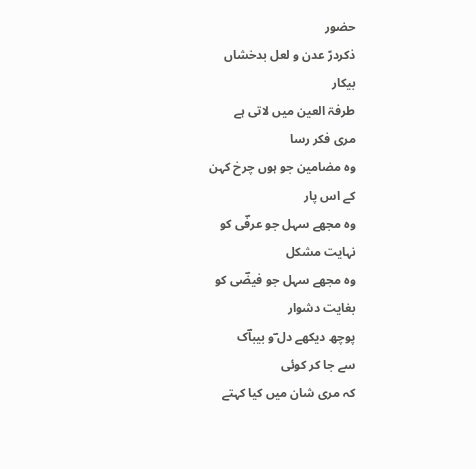حضور
ذکردرّ عدن و لعل بدخشاں
بیکار
طرفۃ العین میں لاتی ہے
مری فکر رسا
وہ مضامین جو ہوں چرخ کہن
کے اس پار
وہ مجھے سہل جو عرفؔی کو
نہایت مشکل
وہ مجھے سہل جو فیضؔی کو
بغایت دشوار
پوچھ دیکھے دل ؔو بیباؔک
سے جا کر کوئی
کہ مری شان میں کیا کہتے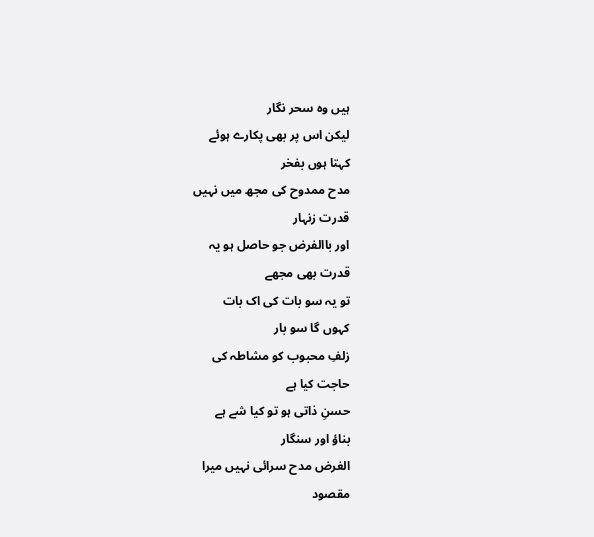ہیں وہ سحر نگار
لیکن اس پر بھی پکارے ہوئے
کہتا ہوں بفخر
مدح ممدوح کی مجھ میں نہیں
قدرت زنہار
اور باالفرض جو حاصل ہو یہ
قدرت بھی مجھے
تو یہ سو بات کی اک بات
کہوں گا سو بار
زلفِ محبوب کو مشاطہ کی
حاجت کیا ہے
حسنِ ذاتی ہو تو کیا شے ہے
بناؤ اور سنگار
الغرض مدح سرائی نہیں میرا
مقصود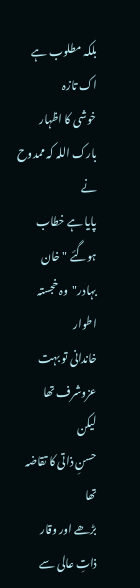بلکہ مطلوب ہے اک تازہ
خوشی کا اظہار
بارک اللہ کہ ممدوح نے
پایا ہے خطاب
ہوگئے "خان
بہادر"وہ خجستہ اطوار
خاندانی تو بہت عزوشرف تھا
لیکن
حسنِ ذاتی کا تقاضہ تھا
بڑھے اور وقار
ذاتِ عالی سے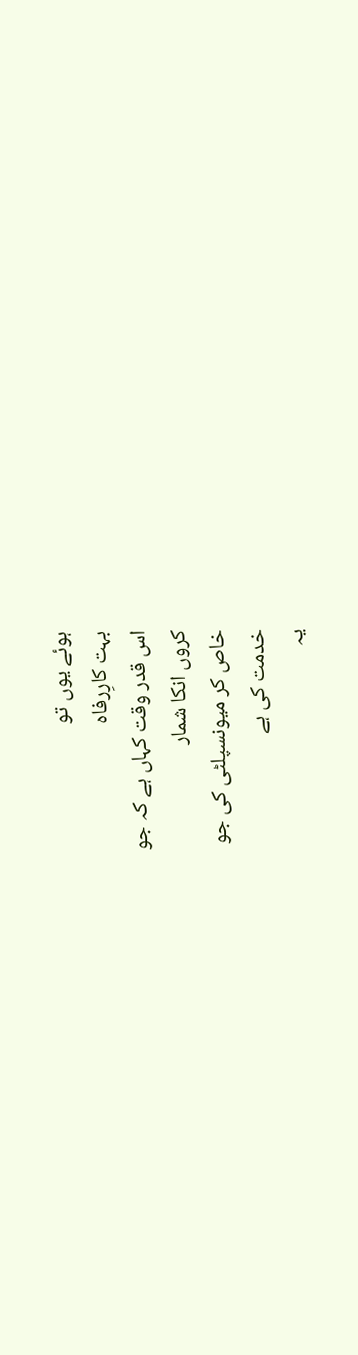ہوئے یوں تو
بہت کارِرفاہ
اس قدر وقت کہاں ہے کہ جو
کروں انکا شمار
خاص کر میونسپلٹی کی جو
خدمت کی ہے
یہ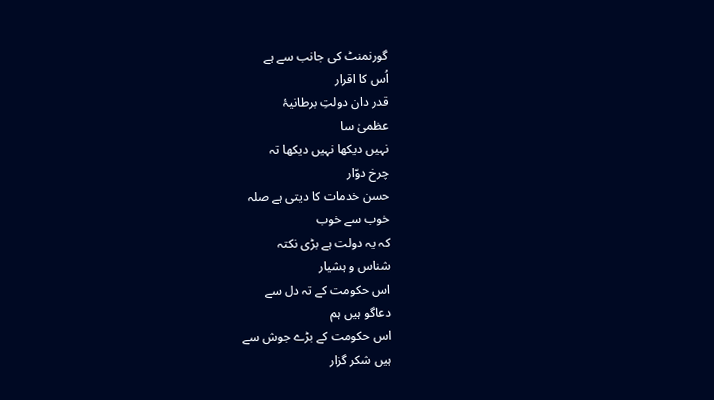گورنمنٹ کی جانب سے ہے
اُس کا اقرار
قدر دان دولتِ برطانیۂ
عظمیٰ سا
نہیں دیکھا نہیں دیکھا تہ
چرخ دوّار
حسن خدمات کا دیتی ہے صلہ
خوب سے خوب
کہ یہ دولت ہے بڑی نکتہ
شناس و ہشیار
اس حکومت کے تہ دل سے
دعاگو ہیں ہم
اس حکومت کے بڑے جوش سے
ہیں شکر گزار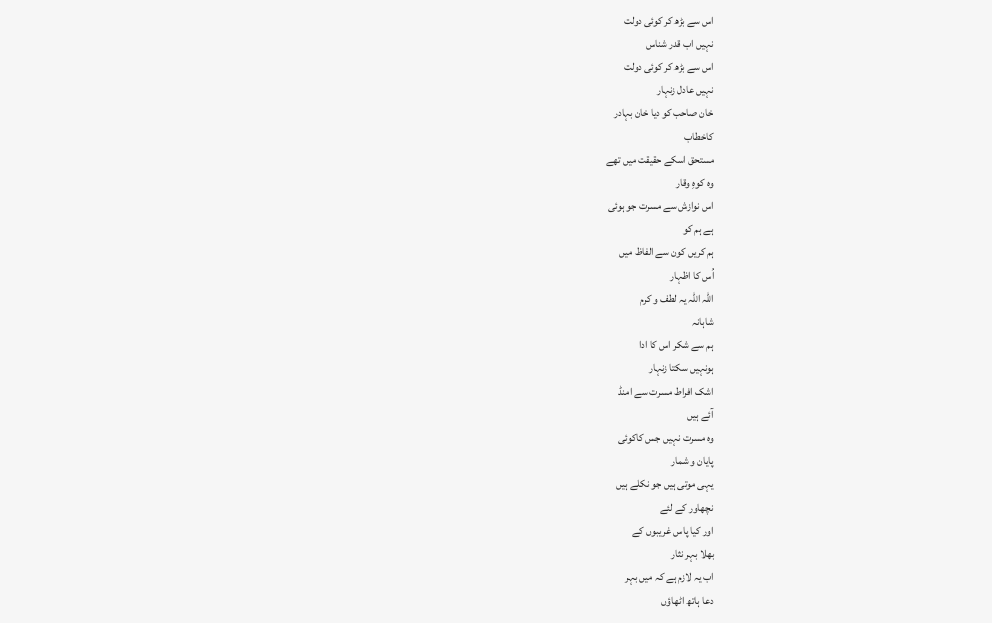اس سے بڑھ کر کوئی دولت
نہیں اب قدر شناس
اس سے بڑھ کر کوئی دولت
نہیں عادل زنہار
خان صاحب کو دیا خان بہادر
کاخطاب
مستحق اسکے حقیقت میں تھے
وہ کوہِ وقار
اس نوازش سے مسرت جو ہوئی
ہے ہم کو
ہم کریں کون سے الفاظ میں
اُس کا اظہار
اللہ اللہ یہ لطف و کرم
شاہانہ
ہم سے شکر اس کا ادا
ہونہیں سکتا زنہار
اشک افراط مسرت سے امنڈ
آئے ہیں
وہ مسرت نہیں جس کاکوئی
پایان و شمار
یہی موتی ہیں جو نکلے ہیں
نچھاور کے لئے
اور کیا پاس غریبوں کے
بھلا بہر نثار
اب یہ لازم ہے کہ میں بہر
دعا ہاتھ اٹھاؤں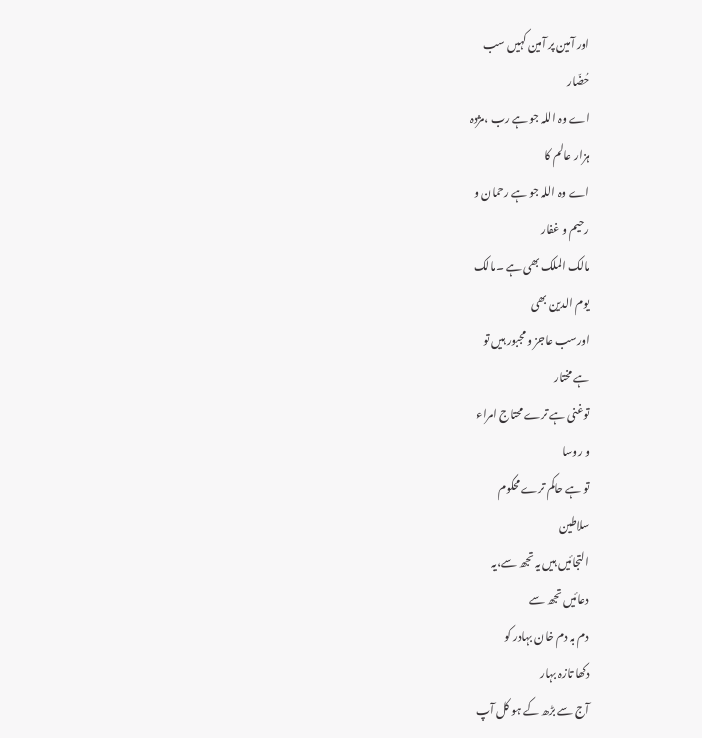اور آمین پر آمین کہیں سب
حُضّار
اے وہ اللہ جو ہے رب ،مژدہ
ہزار عالم کا
اے وہ اللہ جو ہے رحمان و
رحیم و غفار
مالک الملک بھی ہے ۔مالک
یوم الدین بھی
اورسب عاجز و مجبور ہیں تو
ہے مختار
توغنی ہے ترے محتاج امراء
و روسا
تو ہے حاکم ترے محکوم
سلاطین
التجائیں ہیں یہ تجھ سے،یہ
دعائیں تجھ سے
دم بہ دم خان بہادر کو
دکھا تازہ بہار
آج سے بڑھ کے ہو کل آپ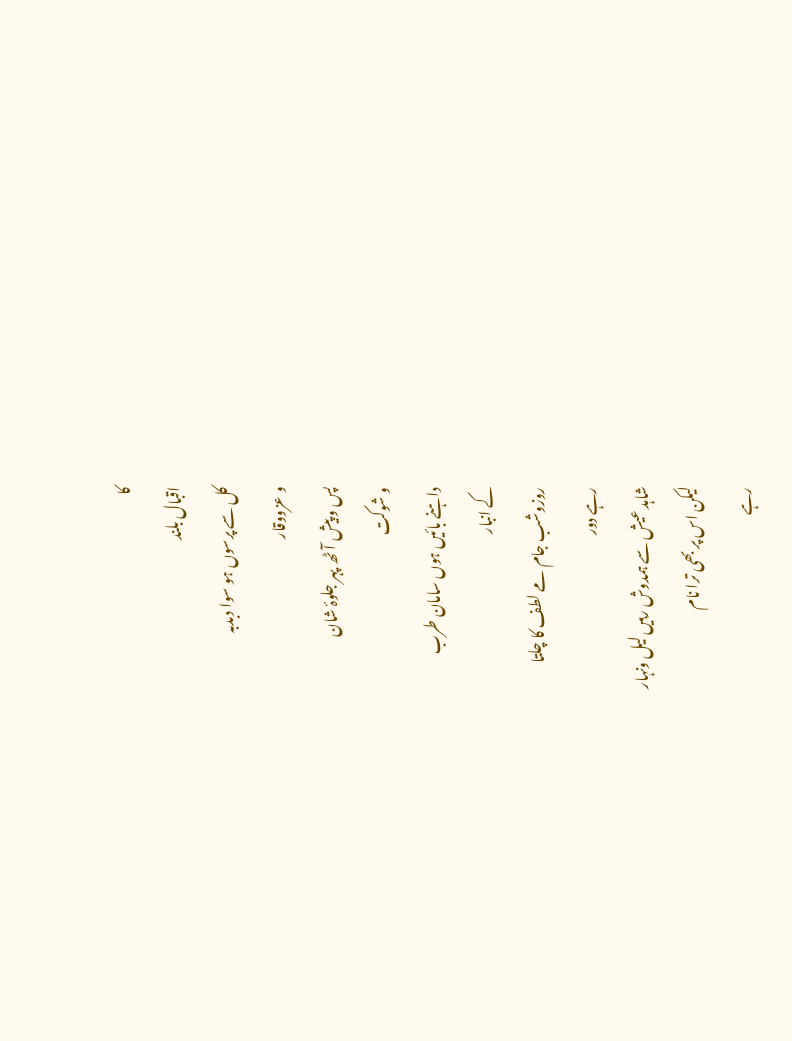کا
اقبال بلند
کل سے پرسوں ہو سوا دبدبہ
و عزووقار
پس و پیش آٹھ پہر جلوۂ شان
و شوکت
داہنے بائیں ہوں سامان طرب
کے انبار
روزوشب جام مے لطف کا چلتا
رہے دور
شاہد عیش سے ہمدوش رہیں لیل ونہار
لیکن اس پر بھی ترا نام
رہے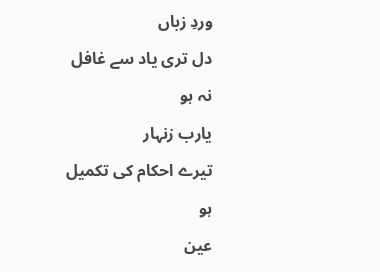وردِ زباں
دل تری یاد سے غافل نہ ہو
یارب زنہار
تیرے احکام کی تکمیل ہو
عین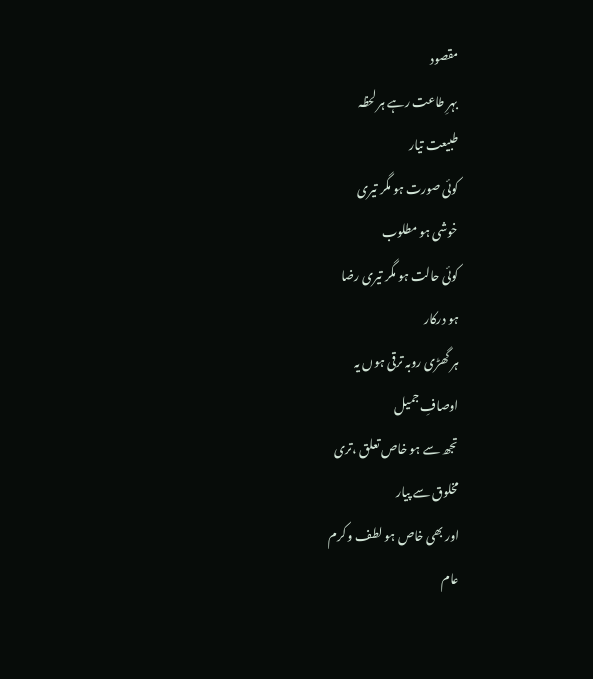مقصود
بہرِ طاعت رہے ہر لحظہ
طبیعت تیار
کوئی صورت ہو مگر تیری
خوشی ہو مطلوب
کوئی حالت ہو مگر تیری رضا
ہو درکار
ہر گھڑی روبہ ترقی ہوں یہ
اوصافِ جمیل
تجھ سے ہو خاص تعلق ،تری
مخلوق سے پیار
اور بھی خاص ہو لطف و کرم
عام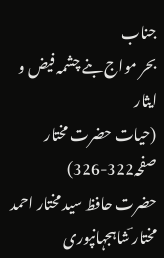جناب
بحر مواج بنے چشمہ فیض و ایثار
(حیات حضرت مختار صفحہ322-326)
حضرت حافظ سید مختار احمد مختار ؔشاہجہانپوری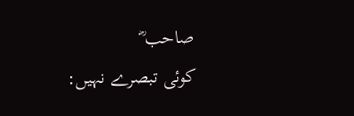صاحب ؓ
کوئی تبصرے نہیں: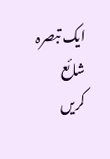ایک تبصرہ شائع کریں